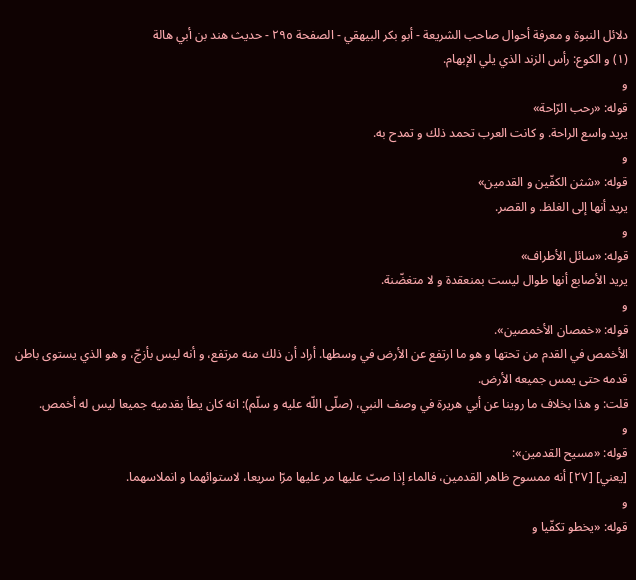دلائل النبوة و معرفة أحوال صاحب الشريعة - أبو بكر البيهقي - الصفحة ٢٩٥ - حديث هند بن أبي هالة
(١) و الكوع: رأس الزند الذي يلي الإبهام.
و
قوله: «رحب الرّاحة»
يريد واسع الراحة. و كانت العرب تحمد ذلك و تمدح به.
و
قوله: «شثن الكفّين و القدمين»
يريد أنها إلى الغلظ. و القصر.
و
قوله: «سائل الأطراف»
يريد الأصابع أنها طوال ليست بمنعقدة و لا متغضّنة.
و
قوله: «خمصان الأخمصين».
الأخمص في القدم من تحتها و هو ما ارتفع عن الأرض في وسطها. أراد أن ذلك منه مرتفع، و أنه ليس بأزجّ، و هو الذي يستوى باطن قدمه حتى يمس جميعه الأرض.
قلت: و هذا بخلاف ما روينا عن أبي هريرة في وصف النبي، (صلّى اللّه عليه و سلّم): انه كان يطأ بقدميه جميعا ليس له أخمص.
و
قوله: «مسيح القدمين»:
[يعني] [٢٧] أنه ممسوح ظاهر القدمين، فالماء إذا صبّ عليها مر عليها مرّا سريعا، لاستوائهما و انملاسهما.
و
قوله: «يخطو تكفّيا و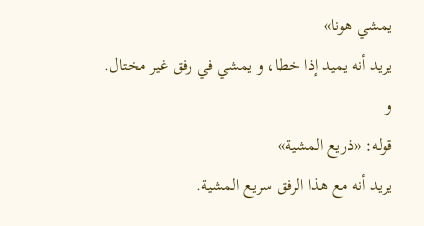يمشي هونا»
يريد أنه يميد إذا خطا، و يمشي في رفق غير مختال.
و
قوله: «ذريع المشية»
يريد أنه مع هذا الرفق سريع المشية.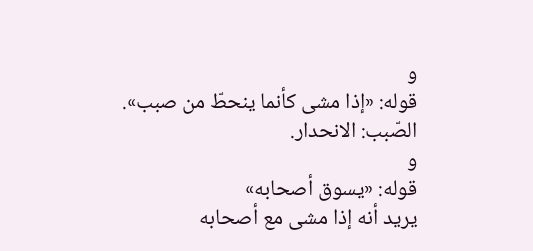و
قوله: «إذا مشى كأنما ينحطّ من صبب».
الصّبب: الانحدار.
و
قوله: «يسوق أصحابه»
يريد أنه إذا مشى مع أصحابه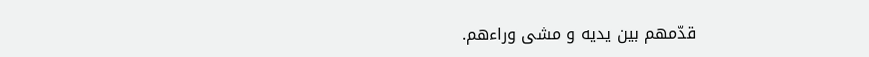قدّمهم بين يديه و مشى وراءهم.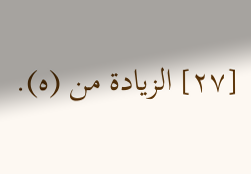[٢٧] الزيادة من (ه).